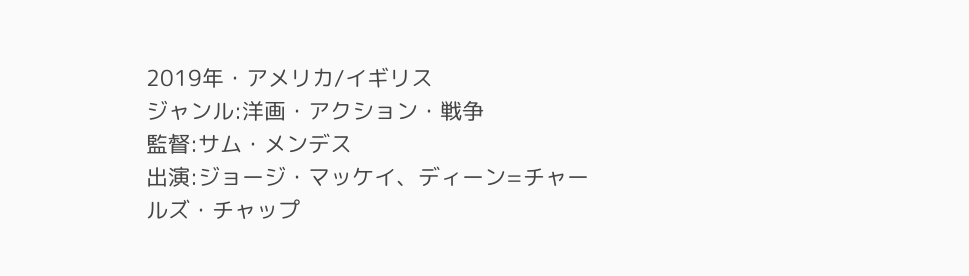2019年・アメリカ/イギリス
ジャンル:洋画・アクション・戦争
監督:サム・メンデス
出演:ジョージ・マッケイ、ディーン=チャールズ・チャップ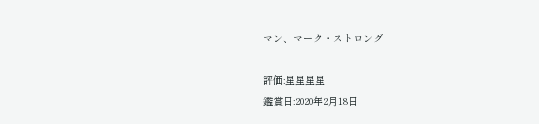マン、マーク・ストロング

評価:星星星星
鑑賞日:2020年2月18日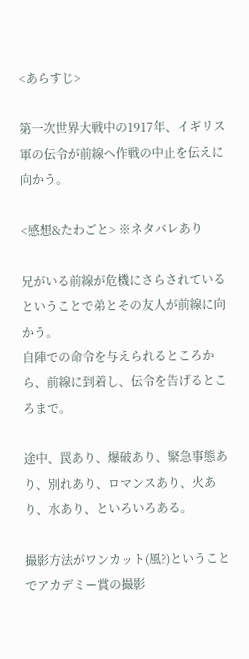<あらすじ>

第一次世界大戦中の1917年、イギリス軍の伝令が前線へ作戦の中止を伝えに向かう。

<感想&たわごと> ※ネタバレあり

兄がいる前線が危機にさらされているということで弟とその友人が前線に向かう。
自陣での命令を与えられるところから、前線に到着し、伝令を告げるところまで。

途中、罠あり、爆破あり、緊急事態あり、別れあり、ロマンスあり、火あり、水あり、といろいろある。

撮影方法がワンカット(風?)ということでアカデミー賞の撮影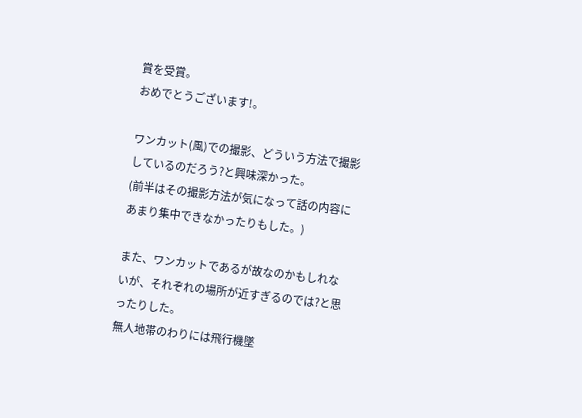賞を受賞。
おめでとうございます!。

ワンカット(風)での撮影、どういう方法で撮影しているのだろう?と興味深かった。
(前半はその撮影方法が気になって話の内容にあまり集中できなかったりもした。)

また、ワンカットであるが故なのかもしれないが、それぞれの場所が近すぎるのでは?と思ったりした。
無人地帯のわりには飛行機墜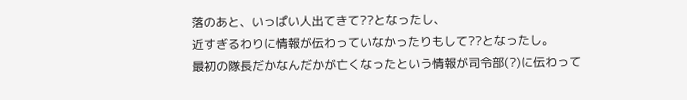落のあと、いっぱい人出てきて??となったし、
近すぎるわりに情報が伝わっていなかったりもして??となったし。
最初の隊長だかなんだかが亡くなったという情報が司令部(?)に伝わって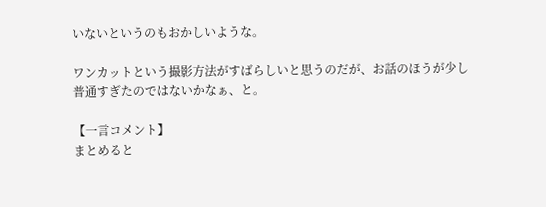いないというのもおかしいような。

ワンカットという撮影方法がすばらしいと思うのだが、お話のほうが少し普通すぎたのではないかなぁ、と。

【一言コメント】
まとめると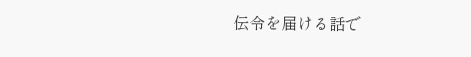伝令を届ける話で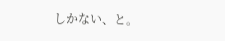しかない、と。